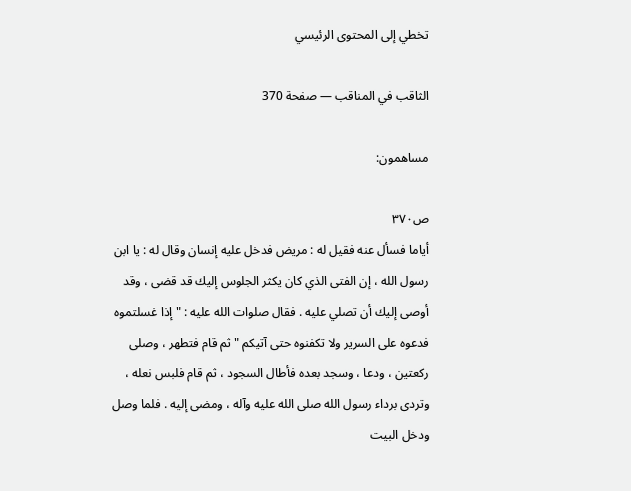تخطي إلى المحتوى الرئيسي

الثاقب في المناقب — صفحة 370

مساهمون:

ص٣٧٠
أياما فسأل عنه فقيل له : مريض فدخل عليه إنسان وقال له : يا ابن رسول الله ، إن الفتى الذي كان يكثر الجلوس إليك قد قضى ، وقد أوصى إليك أن تصلي عليه . فقال صلوات الله عليه : " إذا غسلتموه فدعوه على السرير ولا تكفنوه حتى آتيكم " ثم قام فتطهر ، وصلى ركعتين ، ودعا ، وسجد بعده فأطال السجود ، ثم قام فلبس نعله ، وتردى برداء رسول الله صلى الله عليه وآله ، ومضى إليه . فلما وصل ودخل البيت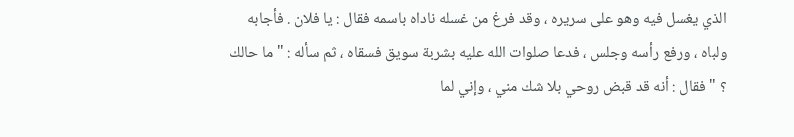الذي يغسل فيه وهو على سريره ، وقد فرغ من غسله ناداه باسمه فقال : يا فلان . فأجابه ولباه ، ورفع رأسه وجلس ، فدعا صلوات الله عليه بشربة سويق فسقاه ، ثم سأله : " ما حالك ؟ " فقال : أنه قد قبض روحي بلا شك مني ، وإني لما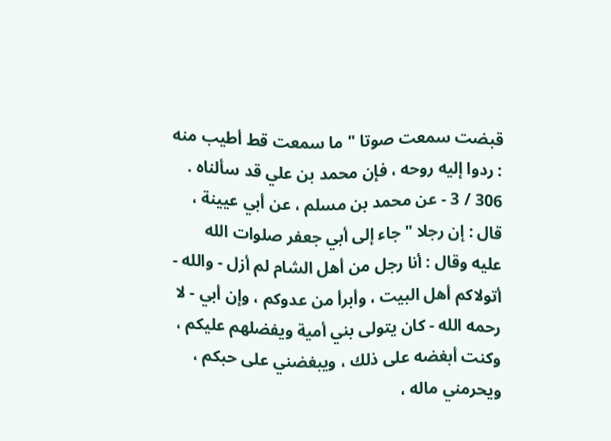قبضت سمعت صوتا " ما سمعت قط أطيب منه : ردوا إليه روحه ، فإن محمد بن علي قد سألناه . 306 / 3 - عن محمد بن مسلم ، عن أبي عيينة ، قال : إن رجلا " جاء إلى أبي جعفر صلوات الله عليه وقال : أنا رجل من أهل الشام لم أزل - والله - أتولاكم أهل البيت ، وأبرأ من عدوكم ، وإن أبي - لا رحمه الله - كان يتولى بني أمية ويفضلهم عليكم ، وكنت أبغضه على ذلك ، ويبغضني على حبكم ، ويحرمني ماله ،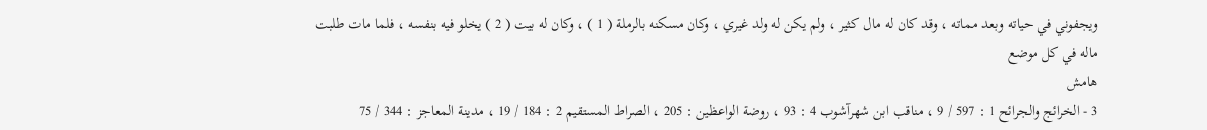ويجفوني في حياته وبعد مماته ، وقد كان له مال كثير ، ولم يكن له ولد غيري ، وكان مسكنه بالرملة ( 1 ) ، وكان له بيت ( 2 ) يخلو فيه بنفسه ، فلما مات طلبت ماله في كل موضع
هامش
3 - الخرائج والجرائح 1 : 597 / 9 ، مناقب ابن شهرآشوب 4 : 93 ، روضة الواعظين : 205 ، الصراط المستقيم 2 : 184 / 19 ، مدينة المعاجز : 344 / 75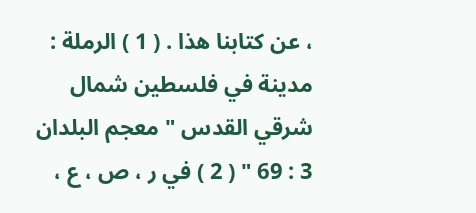، عن كتابنا هذا . ( 1 ) الرملة : مدينة في فلسطين شمال شرقي القدس " معجم البلدان 3 : 69 " ( 2 ) في ر ، ص ، ع ،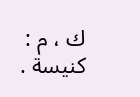ك ، م : كنيسة .